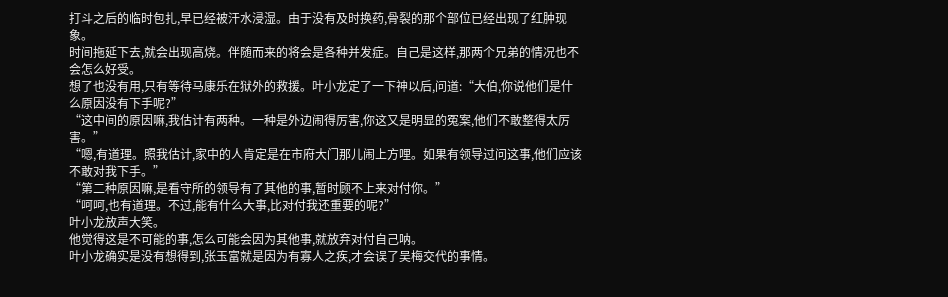打斗之后的临时包扎,早已经被汗水浸湿。由于没有及时换药,骨裂的那个部位已经出现了红肿现象。
时间拖延下去,就会出现高烧。伴随而来的将会是各种并发症。自己是这样,那两个兄弟的情况也不会怎么好受。
想了也没有用,只有等待马康乐在狱外的救援。叶小龙定了一下神以后,问道:“大伯,你说他们是什么原因没有下手呢?”
“这中间的原因嘛,我估计有两种。一种是外边闹得厉害,你这又是明显的冤案,他们不敢整得太厉害。”
“嗯,有道理。照我估计,家中的人肯定是在市府大门那儿闹上方哩。如果有领导过问这事,他们应该不敢对我下手。”
“第二种原因嘛,是看守所的领导有了其他的事,暂时顾不上来对付你。”
“呵呵,也有道理。不过,能有什么大事,比对付我还重要的呢?”
叶小龙放声大笑。
他觉得这是不可能的事,怎么可能会因为其他事,就放弃对付自己呐。
叶小龙确实是没有想得到,张玉富就是因为有寡人之疾,才会误了吴梅交代的事情。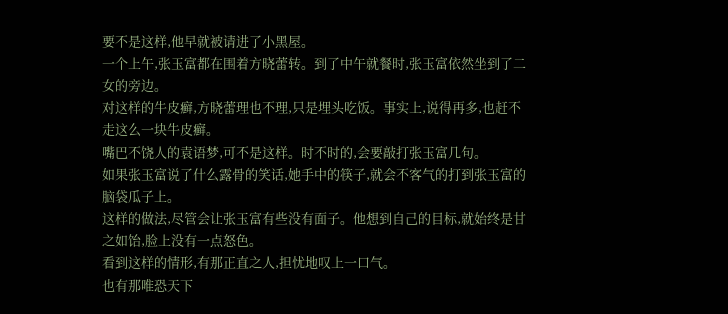要不是这样,他早就被请进了小黑屋。
一个上午,张玉富都在围着方晓蕾转。到了中午就餐时,张玉富依然坐到了二女的旁边。
对这样的牛皮癣,方晓蕾理也不理,只是埋头吃饭。事实上,说得再多,也赶不走这么一块牛皮癣。
嘴巴不饶人的袁语梦,可不是这样。时不时的,会要敲打张玉富几句。
如果张玉富说了什么露骨的笑话,她手中的筷子,就会不客气的打到张玉富的脑袋瓜子上。
这样的做法,尽管会让张玉富有些没有面子。他想到自己的目标,就始终是甘之如饴,脸上没有一点怒色。
看到这样的情形,有那正直之人,担忧地叹上一口气。
也有那唯恐天下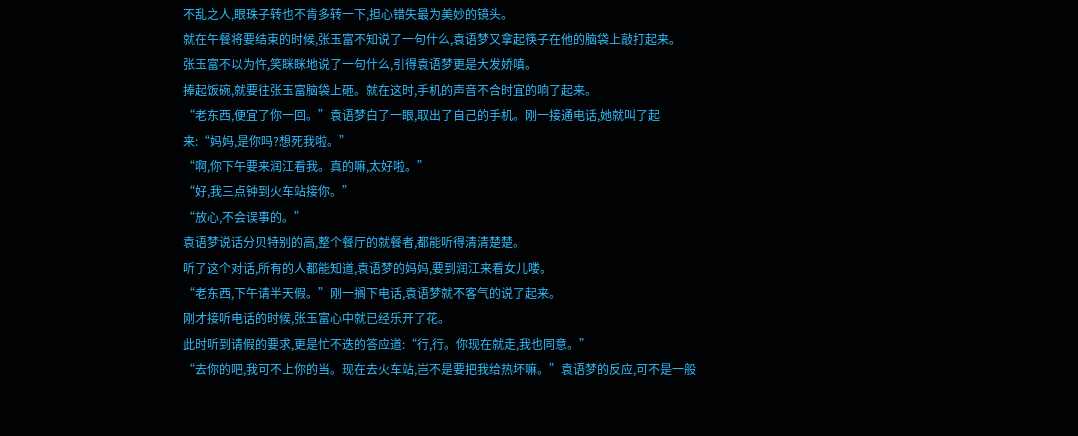不乱之人,眼珠子转也不肯多转一下,担心错失最为美妙的镜头。
就在午餐将要结束的时候,张玉富不知说了一句什么,袁语梦又拿起筷子在他的脑袋上敲打起来。
张玉富不以为忤,笑眯眯地说了一句什么,引得袁语梦更是大发娇嗔。
捧起饭碗,就要往张玉富脑袋上砸。就在这时,手机的声音不合时宜的响了起来。
“老东西,便宜了你一回。”袁语梦白了一眼,取出了自己的手机。刚一接通电话,她就叫了起来:“妈妈,是你吗?想死我啦。”
“啊,你下午要来润江看我。真的嘛,太好啦。”
“好,我三点钟到火车站接你。”
“放心,不会误事的。”
袁语梦说话分贝特别的高,整个餐厅的就餐者,都能听得清清楚楚。
听了这个对话,所有的人都能知道,袁语梦的妈妈,要到润江来看女儿喽。
“老东西,下午请半天假。”刚一搁下电话,袁语梦就不客气的说了起来。
刚才接听电话的时候,张玉富心中就已经乐开了花。
此时听到请假的要求,更是忙不迭的答应道:“行,行。你现在就走,我也同意。”
“去你的吧,我可不上你的当。现在去火车站,岂不是要把我给热坏嘛。”袁语梦的反应,可不是一般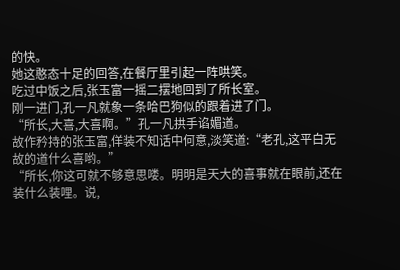的快。
她这憨态十足的回答,在餐厅里引起一阵哄笑。
吃过中饭之后,张玉富一摇二摆地回到了所长室。
刚一进门,孔一凡就象一条哈巴狗似的跟着进了门。
“所长,大喜,大喜啊。”孔一凡拱手谄媚道。
故作矜持的张玉富,佯装不知话中何意,淡笑道:“老孔,这平白无故的道什么喜哟。”
“所长,你这可就不够意思喽。明明是天大的喜事就在眼前,还在装什么装哩。说,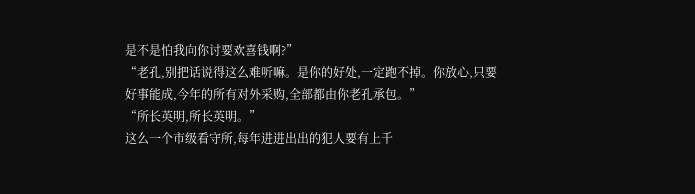是不是怕我向你讨要欢喜钱啊?”
“老孔,别把话说得这么难听嘛。是你的好处,一定跑不掉。你放心,只要好事能成,今年的所有对外采购,全部都由你老孔承包。”
“所长英明,所长英明。”
这么一个市级看守所,每年进进出出的犯人要有上千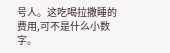号人。这吃喝拉撒睡的费用,可不是什么小数字。